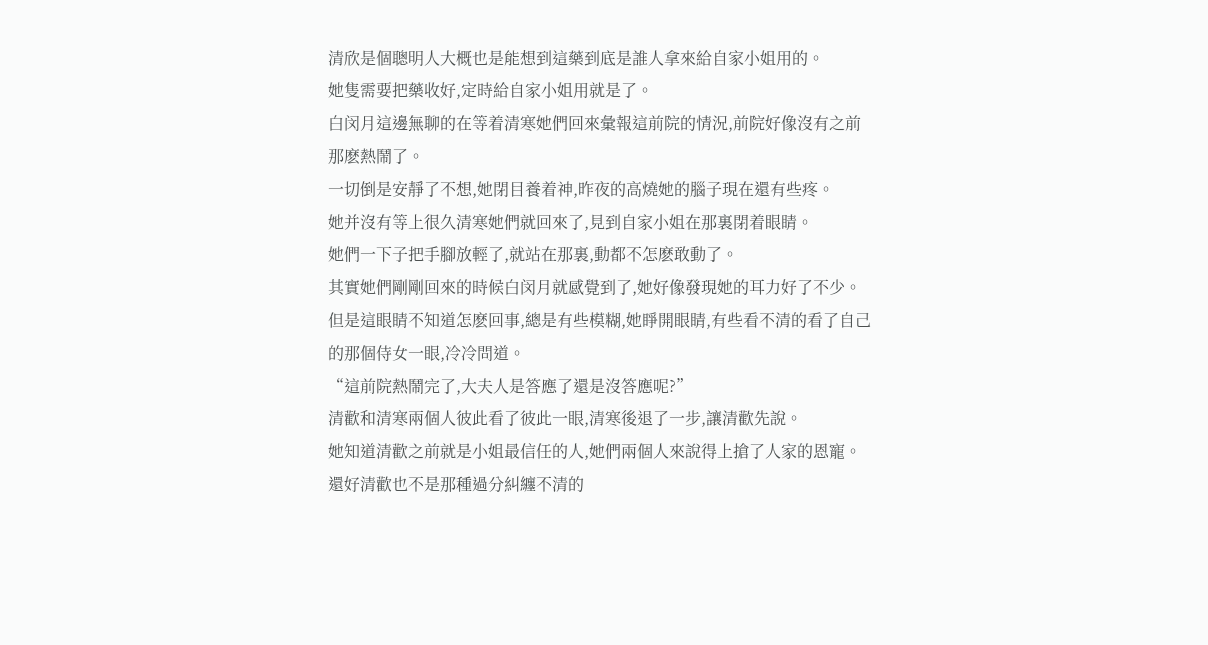清欣是個聰明人大概也是能想到這藥到底是誰人拿來給自家小姐用的。
她隻需要把藥收好,定時給自家小姐用就是了。
白闵月這邊無聊的在等着清寒她們回來彙報這前院的情況,前院好像沒有之前那麽熱鬧了。
一切倒是安靜了不想,她閉目養着神,昨夜的高燒她的腦子現在還有些疼。
她并沒有等上很久清寒她們就回來了,見到自家小姐在那裏閉着眼睛。
她們一下子把手腳放輕了,就站在那裏,動都不怎麽敢動了。
其實她們剛剛回來的時候白闵月就感覺到了,她好像發現她的耳力好了不少。
但是這眼睛不知道怎麽回事,總是有些模糊,她睜開眼睛,有些看不清的看了自己的那個侍女一眼,冷冷問道。
“這前院熱鬧完了,大夫人是答應了還是沒答應呢?”
清歡和清寒兩個人彼此看了彼此一眼,清寒後退了一步,讓清歡先說。
她知道清歡之前就是小姐最信任的人,她們兩個人來說得上搶了人家的恩寵。
還好清歡也不是那種過分糾纏不清的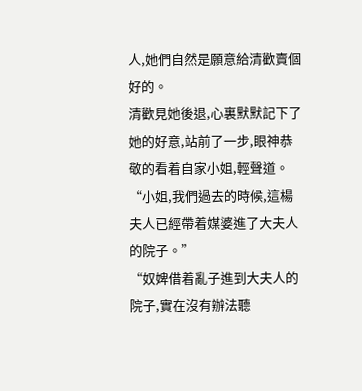人,她們自然是願意給清歡賣個好的。
清歡見她後退,心裏默默記下了她的好意,站前了一步,眼神恭敬的看着自家小姐,輕聲道。
“小姐,我們過去的時候,這楊夫人已經帶着媒婆進了大夫人的院子。”
“奴婢借着亂子進到大夫人的院子,實在沒有辦法聽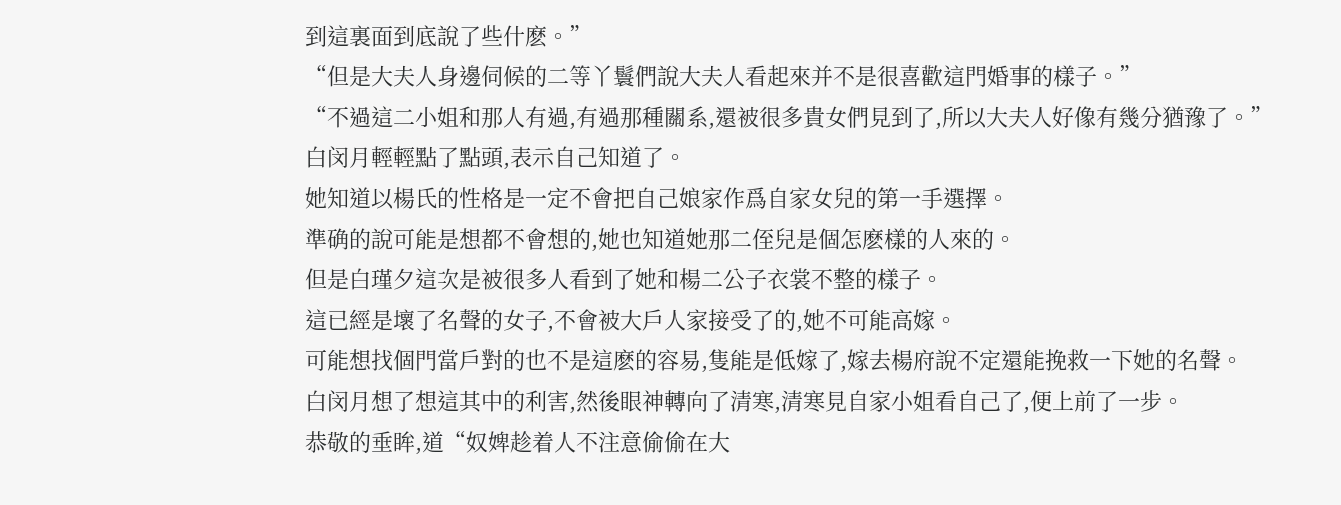到這裏面到底說了些什麽。”
“但是大夫人身邊伺候的二等丫鬟們說大夫人看起來并不是很喜歡這門婚事的樣子。”
“不過這二小姐和那人有過,有過那種關系,還被很多貴女們見到了,所以大夫人好像有幾分猶豫了。”
白闵月輕輕點了點頭,表示自己知道了。
她知道以楊氏的性格是一定不會把自己娘家作爲自家女兒的第一手選擇。
準确的說可能是想都不會想的,她也知道她那二侄兒是個怎麽樣的人來的。
但是白瑾夕這次是被很多人看到了她和楊二公子衣裳不整的樣子。
這已經是壞了名聲的女子,不會被大戶人家接受了的,她不可能高嫁。
可能想找個門當戶對的也不是這麽的容易,隻能是低嫁了,嫁去楊府說不定還能挽救一下她的名聲。
白闵月想了想這其中的利害,然後眼神轉向了清寒,清寒見自家小姐看自己了,便上前了一步。
恭敬的垂眸,道“奴婢趁着人不注意偷偷在大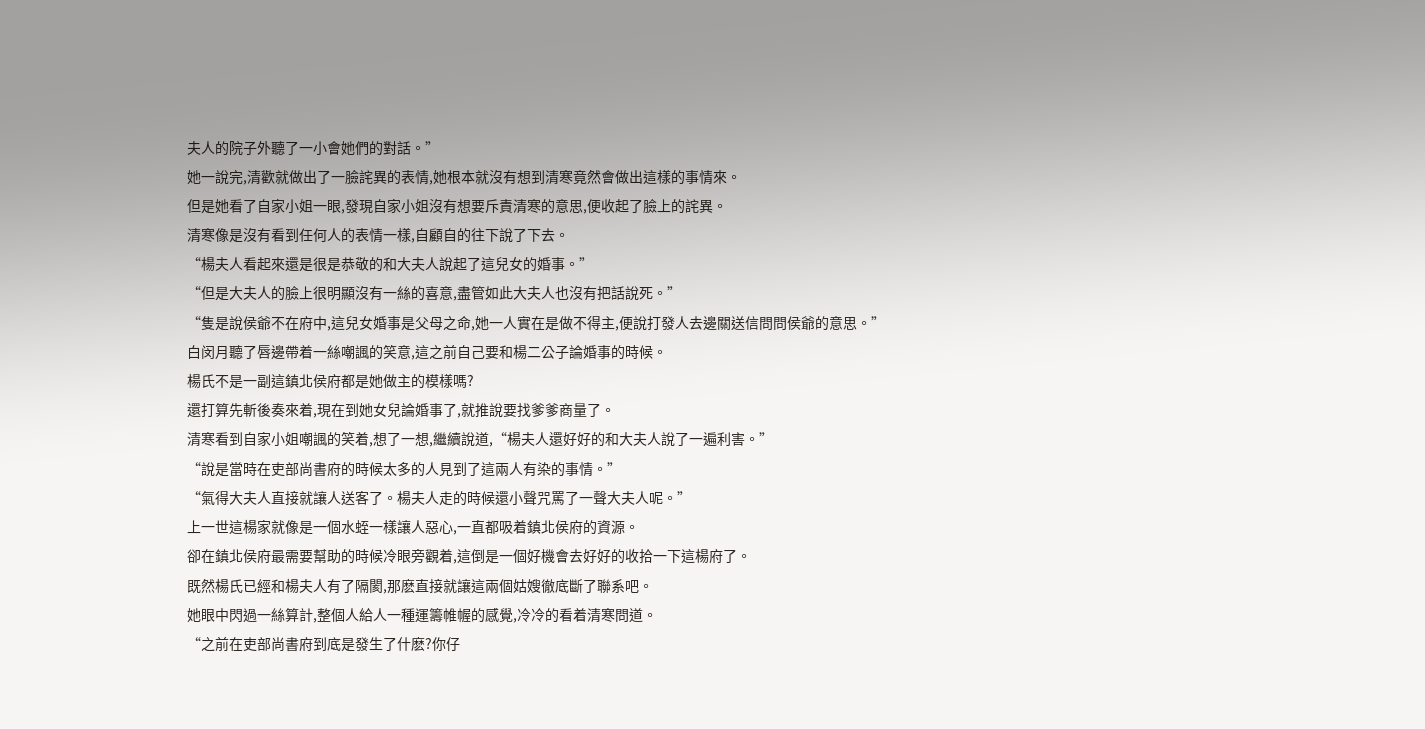夫人的院子外聽了一小會她們的對話。”
她一說完,清歡就做出了一臉詫異的表情,她根本就沒有想到清寒竟然會做出這樣的事情來。
但是她看了自家小姐一眼,發現自家小姐沒有想要斥責清寒的意思,便收起了臉上的詫異。
清寒像是沒有看到任何人的表情一樣,自顧自的往下說了下去。
“楊夫人看起來還是很是恭敬的和大夫人說起了這兒女的婚事。”
“但是大夫人的臉上很明顯沒有一絲的喜意,盡管如此大夫人也沒有把話說死。”
“隻是說侯爺不在府中,這兒女婚事是父母之命,她一人實在是做不得主,便說打發人去邊關送信問問侯爺的意思。”
白闵月聽了唇邊帶着一絲嘲諷的笑意,這之前自己要和楊二公子論婚事的時候。
楊氏不是一副這鎮北侯府都是她做主的模樣嗎?
還打算先斬後奏來着,現在到她女兒論婚事了,就推說要找爹爹商量了。
清寒看到自家小姐嘲諷的笑着,想了一想,繼續說道,“楊夫人還好好的和大夫人說了一遍利害。”
“說是當時在吏部尚書府的時候太多的人見到了這兩人有染的事情。”
“氣得大夫人直接就讓人送客了。楊夫人走的時候還小聲咒罵了一聲大夫人呢。”
上一世這楊家就像是一個水蛭一樣讓人惡心,一直都吸着鎮北侯府的資源。
卻在鎮北侯府最需要幫助的時候冷眼旁觀着,這倒是一個好機會去好好的收拾一下這楊府了。
既然楊氏已經和楊夫人有了隔閡,那麽直接就讓這兩個姑嫂徹底斷了聯系吧。
她眼中閃過一絲算計,整個人給人一種運籌帷幄的感覺,冷冷的看着清寒問道。
“之前在吏部尚書府到底是發生了什麽?你仔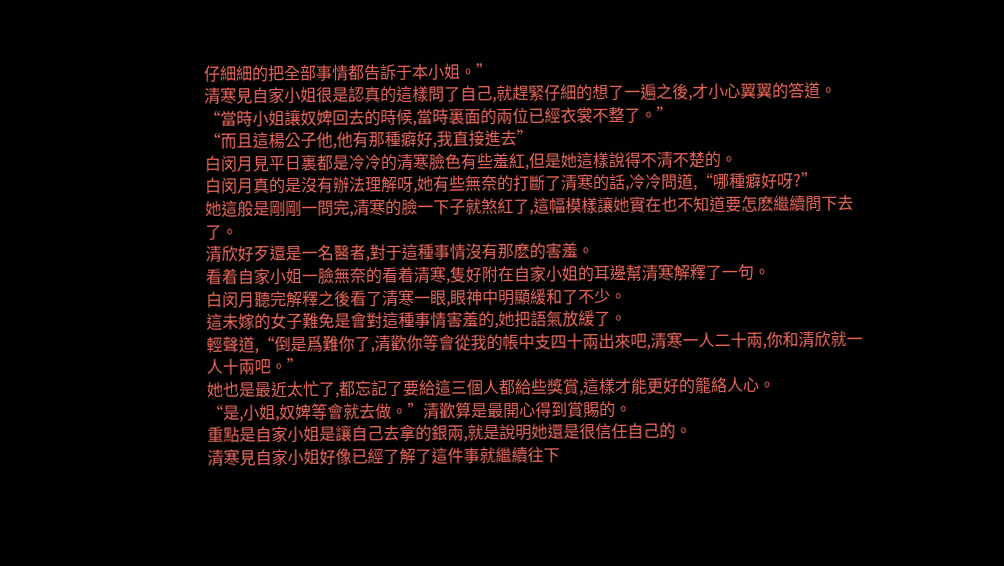仔細細的把全部事情都告訴于本小姐。”
清寒見自家小姐很是認真的這樣問了自己,就趕緊仔細的想了一遍之後,才小心翼翼的答道。
“當時小姐讓奴婢回去的時候,當時裏面的兩位已經衣裳不整了。”
“而且這楊公子他,他有那種癖好,我直接進去”
白闵月見平日裏都是冷冷的清寒臉色有些羞紅,但是她這樣說得不清不楚的。
白闵月真的是沒有辦法理解呀,她有些無奈的打斷了清寒的話,冷冷問道,“哪種癖好呀?”
她這般是剛剛一問完,清寒的臉一下子就煞紅了,這幅模樣讓她實在也不知道要怎麽繼續問下去了。
清欣好歹還是一名醫者,對于這種事情沒有那麽的害羞。
看着自家小姐一臉無奈的看着清寒,隻好附在自家小姐的耳邊幫清寒解釋了一句。
白闵月聽完解釋之後看了清寒一眼,眼神中明顯緩和了不少。
這未嫁的女子難免是會對這種事情害羞的,她把語氣放緩了。
輕聲道,“倒是爲難你了,清歡你等會從我的帳中支四十兩出來吧,清寒一人二十兩,你和清欣就一人十兩吧。”
她也是最近太忙了,都忘記了要給這三個人都給些獎賞,這樣才能更好的籠絡人心。
“是,小姐,奴婢等會就去做。”清歡算是最開心得到賞賜的。
重點是自家小姐是讓自己去拿的銀兩,就是說明她還是很信任自己的。
清寒見自家小姐好像已經了解了這件事就繼續往下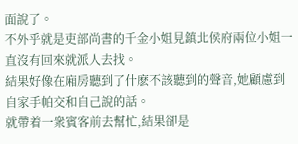面說了。
不外乎就是吏部尚書的千金小姐見鎮北侯府兩位小姐一直沒有回來就派人去找。
結果好像在廂房聽到了什麽不該聽到的聲音,她顧慮到自家手帕交和自己說的話。
就帶着一衆賓客前去幫忙,結果卻是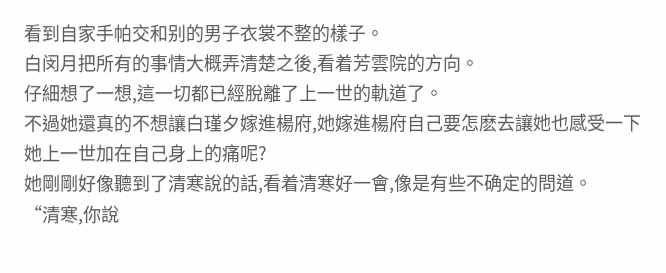看到自家手帕交和别的男子衣裳不整的樣子。
白闵月把所有的事情大概弄清楚之後,看着芳雲院的方向。
仔細想了一想,這一切都已經脫離了上一世的軌道了。
不過她還真的不想讓白瑾夕嫁進楊府,她嫁進楊府自己要怎麽去讓她也感受一下她上一世加在自己身上的痛呢?
她剛剛好像聽到了清寒說的話,看着清寒好一會,像是有些不确定的問道。
“清寒,你說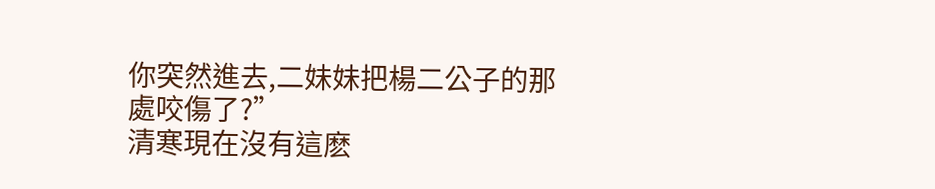你突然進去,二妹妹把楊二公子的那處咬傷了?”
清寒現在沒有這麽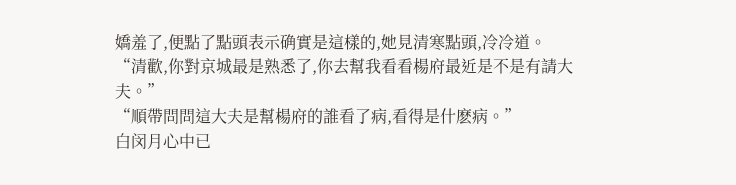嬌羞了,便點了點頭表示确實是這樣的,她見清寒點頭,冷冷道。
“清歡,你對京城最是熟悉了,你去幫我看看楊府最近是不是有請大夫。”
“順帶問問這大夫是幫楊府的誰看了病,看得是什麽病。”
白闵月心中已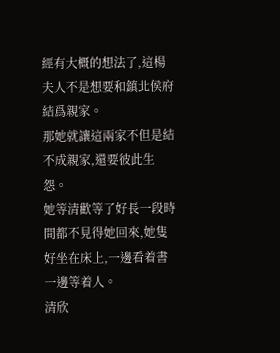經有大概的想法了,這楊夫人不是想要和鎮北侯府結爲親家。
那她就讓這兩家不但是結不成親家,還要彼此生怨。
她等清歡等了好長一段時間都不見得她回來,她隻好坐在床上,一邊看着書一邊等着人。
清欣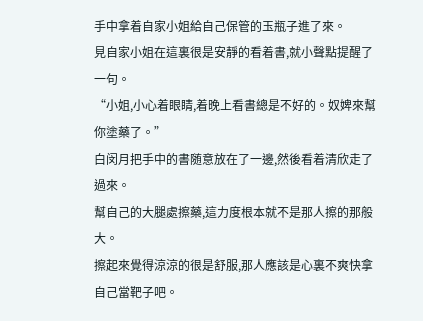手中拿着自家小姐給自己保管的玉瓶子進了來。
見自家小姐在這裏很是安靜的看着書,就小聲點提醒了一句。
“小姐,小心着眼睛,着晚上看書總是不好的。奴婢來幫你塗藥了。”
白闵月把手中的書随意放在了一邊,然後看着清欣走了過來。
幫自己的大腿處擦藥,這力度根本就不是那人擦的那般大。
擦起來覺得涼涼的很是舒服,那人應該是心裏不爽快拿自己當靶子吧。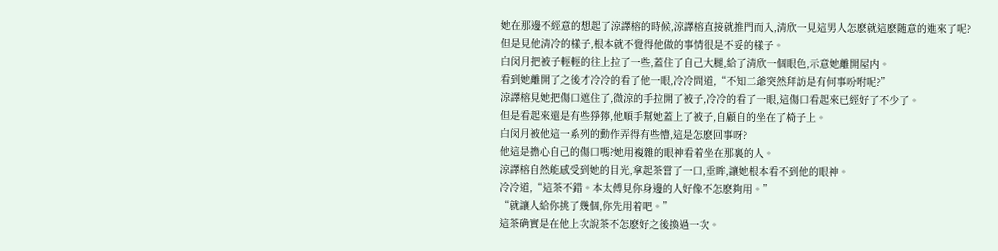她在那邊不經意的想起了涼譯榕的時候,涼譯榕直接就推門而入,清欣一見這男人怎麽就這麽随意的進來了呢?
但是見他清冷的樣子,根本就不覺得他做的事情很是不妥的樣子。
白闵月把被子輕輕的往上拉了一些,蓋住了自己大腿,給了清欣一個眼色,示意她離開屋内。
看到她離開了之後才冷冷的看了他一眼,冷冷問道,“不知二爺突然拜訪是有何事吩咐呢?”
涼譯榕見她把傷口遮住了,微涼的手拉開了被子,冷冷的看了一眼,這傷口看起來已經好了不少了。
但是看起來還是有些猙獰,他順手幫她蓋上了被子,自顧自的坐在了椅子上。
白闵月被他這一系列的動作弄得有些懵,這是怎麽回事呀?
他這是擔心自己的傷口嗎?她用複雜的眼神看着坐在那裏的人。
涼譯榕自然能感受到她的目光,拿起茶嘗了一口,垂眸,讓她根本看不到他的眼神。
冷冷道,“這茶不錯。本太傅見你身邊的人好像不怎麽夠用。”
“就讓人給你挑了幾個,你先用着吧。”
這茶确實是在他上次說茶不怎麽好之後換過一次。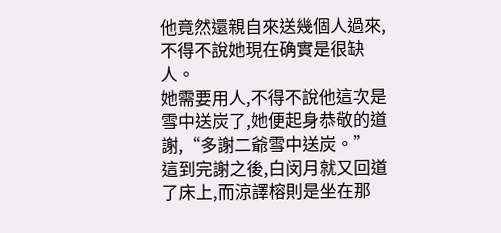他竟然還親自來送幾個人過來,不得不說她現在确實是很缺人。
她需要用人,不得不說他這次是雪中送炭了,她便起身恭敬的道謝,“多謝二爺雪中送炭。”
這到完謝之後,白闵月就又回道了床上,而涼譯榕則是坐在那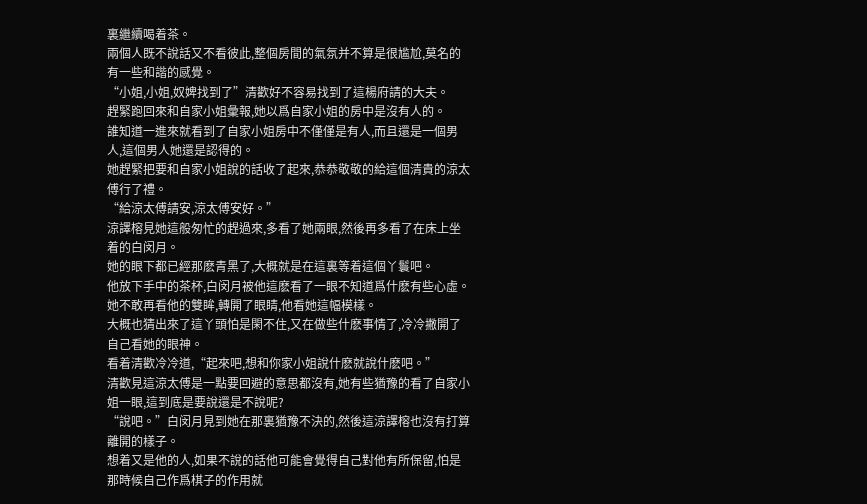裏繼續喝着茶。
兩個人既不說話又不看彼此,整個房間的氣氛并不算是很尴尬,莫名的有一些和諧的感覺。
“小姐,小姐,奴婢找到了”清歡好不容易找到了這楊府請的大夫。
趕緊跑回來和自家小姐彙報,她以爲自家小姐的房中是沒有人的。
誰知道一進來就看到了自家小姐房中不僅僅是有人,而且還是一個男人,這個男人她還是認得的。
她趕緊把要和自家小姐說的話收了起來,恭恭敬敬的給這個清貴的涼太傅行了禮。
“給涼太傅請安,涼太傅安好。”
涼譯榕見她這般匆忙的趕過來,多看了她兩眼,然後再多看了在床上坐着的白闵月。
她的眼下都已經那麽青黑了,大概就是在這裏等着這個丫鬟吧。
他放下手中的茶杯,白闵月被他這麽看了一眼不知道爲什麽有些心虛。
她不敢再看他的雙眸,轉開了眼睛,他看她這幅模樣。
大概也猜出來了這丫頭怕是閑不住,又在做些什麽事情了,冷冷撇開了自己看她的眼神。
看着清歡冷冷道,“起來吧,想和你家小姐說什麽就說什麽吧。”
清歡見這涼太傅是一點要回避的意思都沒有,她有些猶豫的看了自家小姐一眼,這到底是要說還是不說呢?
“說吧。”白闵月見到她在那裏猶豫不決的,然後這涼譯榕也沒有打算離開的樣子。
想着又是他的人,如果不說的話他可能會覺得自己對他有所保留,怕是那時候自己作爲棋子的作用就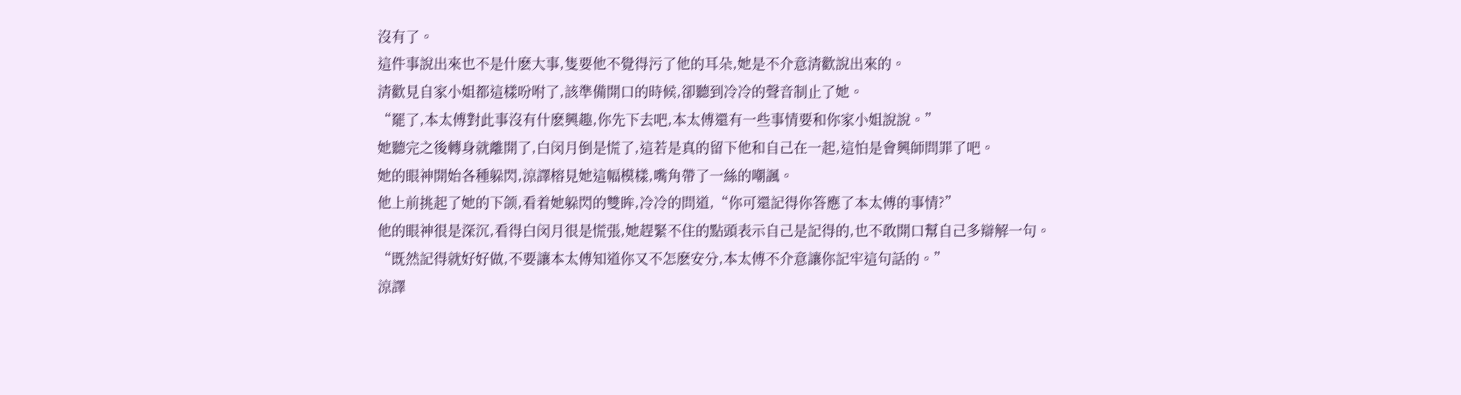沒有了。
這件事說出來也不是什麽大事,隻要他不覺得污了他的耳朵,她是不介意清歡說出來的。
清歡見自家小姐都這樣吩咐了,該準備開口的時候,卻聽到冷冷的聲音制止了她。
“罷了,本太傅對此事沒有什麽興趣,你先下去吧,本太傅還有一些事情要和你家小姐說說。”
她聽完之後轉身就離開了,白闵月倒是慌了,這若是真的留下他和自己在一起,這怕是會興師問罪了吧。
她的眼神開始各種躲閃,涼譯榕見她這幅模樣,嘴角帶了一絲的嘲諷。
他上前挑起了她的下颌,看着她躲閃的雙眸,冷冷的問道,“你可還記得你答應了本太傅的事情?”
他的眼神很是深沉,看得白闵月很是慌張,她趕緊不住的點頭表示自己是記得的,也不敢開口幫自己多辯解一句。
“既然記得就好好做,不要讓本太傅知道你又不怎麽安分,本太傅不介意讓你記牢這句話的。”
涼譯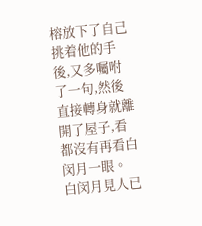榕放下了自己挑着他的手後,又多囑咐了一句,然後直接轉身就離開了屋子,看都沒有再看白闵月一眼。
白闵月見人已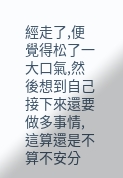經走了,便覺得松了一大口氣,然後想到自己接下來還要做多事情,這算還是不算不安分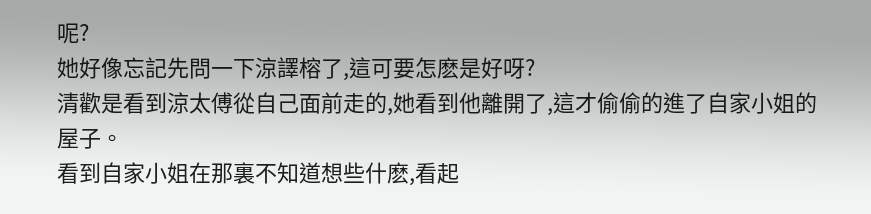呢?
她好像忘記先問一下涼譯榕了,這可要怎麽是好呀?
清歡是看到涼太傅從自己面前走的,她看到他離開了,這才偷偷的進了自家小姐的屋子。
看到自家小姐在那裏不知道想些什麽,看起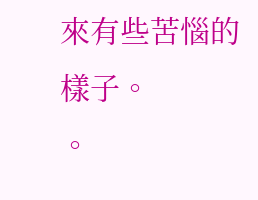來有些苦惱的樣子。
。